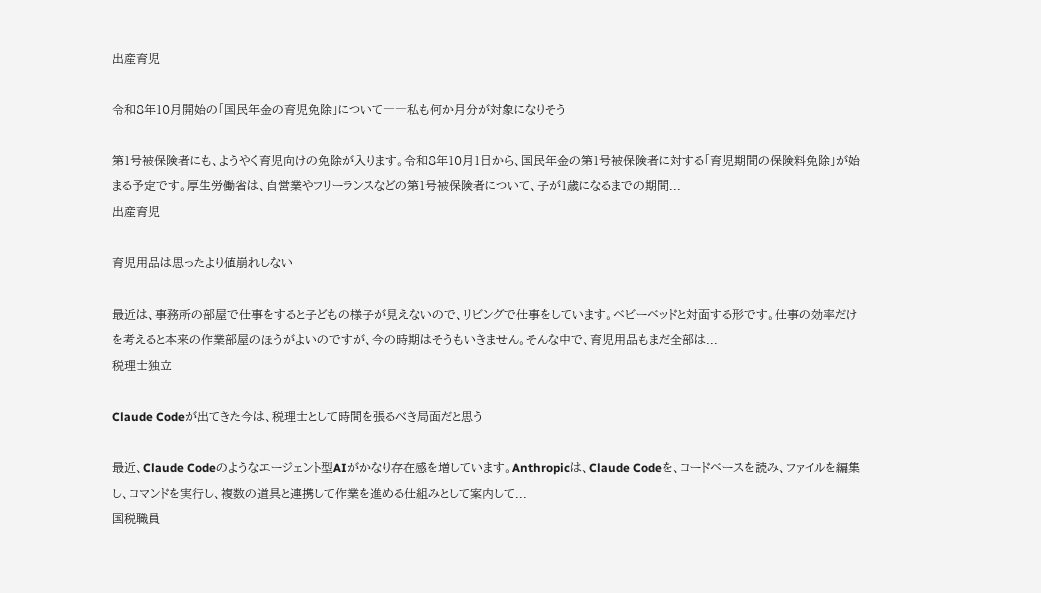出産育児

令和8年10月開始の「国民年金の育児免除」について――私も何か月分が対象になりそう

第1号被保険者にも、ようやく育児向けの免除が入ります。令和8年10月1日から、国民年金の第1号被保険者に対する「育児期間の保険料免除」が始まる予定です。厚生労働省は、自営業やフリーランスなどの第1号被保険者について、子が1歳になるまでの期間...
出産育児

育児用品は思ったより値崩れしない

最近は、事務所の部屋で仕事をすると子どもの様子が見えないので、リビングで仕事をしています。ベビーベッドと対面する形です。仕事の効率だけを考えると本来の作業部屋のほうがよいのですが、今の時期はそうもいきません。そんな中で、育児用品もまだ全部は...
税理士独立

Claude Codeが出てきた今は、税理士として時間を張るべき局面だと思う

最近、Claude Codeのようなエージェント型AIがかなり存在感を増しています。Anthropicは、Claude Codeを、コードベースを読み、ファイルを編集し、コマンドを実行し、複数の道具と連携して作業を進める仕組みとして案内して...
国税職員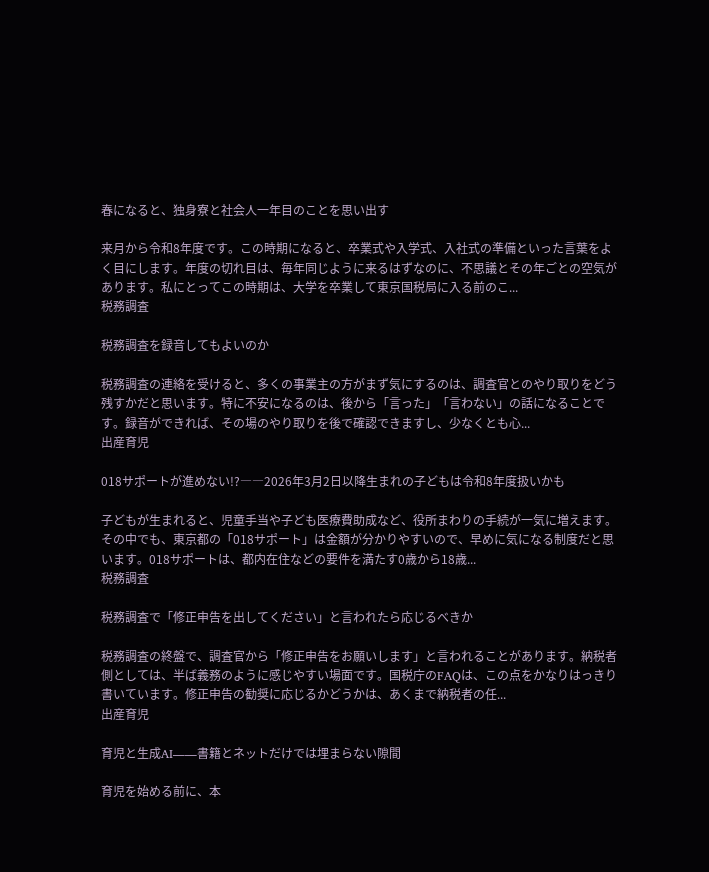春になると、独身寮と社会人一年目のことを思い出す

来月から令和8年度です。この時期になると、卒業式や入学式、入社式の準備といった言葉をよく目にします。年度の切れ目は、毎年同じように来るはずなのに、不思議とその年ごとの空気があります。私にとってこの時期は、大学を卒業して東京国税局に入る前のこ...
税務調査

税務調査を録音してもよいのか

税務調査の連絡を受けると、多くの事業主の方がまず気にするのは、調査官とのやり取りをどう残すかだと思います。特に不安になるのは、後から「言った」「言わない」の話になることです。録音ができれば、その場のやり取りを後で確認できますし、少なくとも心...
出産育児

018サポートが進めない!?――2026年3月2日以降生まれの子どもは令和8年度扱いかも

子どもが生まれると、児童手当や子ども医療費助成など、役所まわりの手続が一気に増えます。その中でも、東京都の「018サポート」は金額が分かりやすいので、早めに気になる制度だと思います。018サポートは、都内在住などの要件を満たす0歳から18歳...
税務調査

税務調査で「修正申告を出してください」と言われたら応じるべきか

税務調査の終盤で、調査官から「修正申告をお願いします」と言われることがあります。納税者側としては、半ば義務のように感じやすい場面です。国税庁のFAQは、この点をかなりはっきり書いています。修正申告の勧奨に応じるかどうかは、あくまで納税者の任...
出産育児

育児と生成AI――書籍とネットだけでは埋まらない隙間

育児を始める前に、本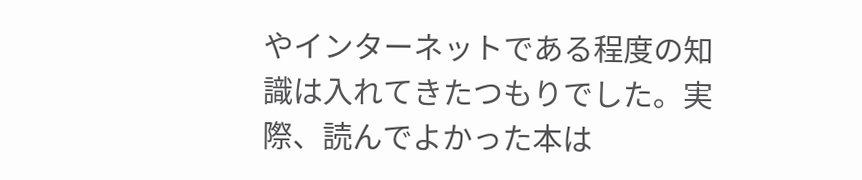やインターネットである程度の知識は入れてきたつもりでした。実際、読んでよかった本は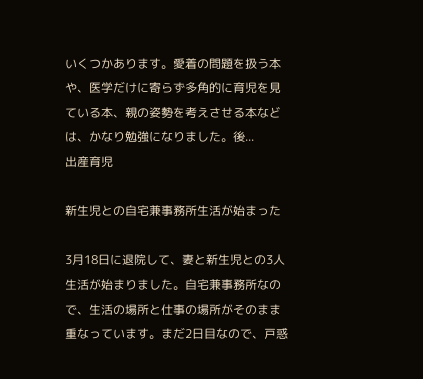いくつかあります。愛着の問題を扱う本や、医学だけに寄らず多角的に育児を見ている本、親の姿勢を考えさせる本などは、かなり勉強になりました。後...
出産育児

新生児との自宅兼事務所生活が始まった

3月18日に退院して、妻と新生児との3人生活が始まりました。自宅兼事務所なので、生活の場所と仕事の場所がそのまま重なっています。まだ2日目なので、戸惑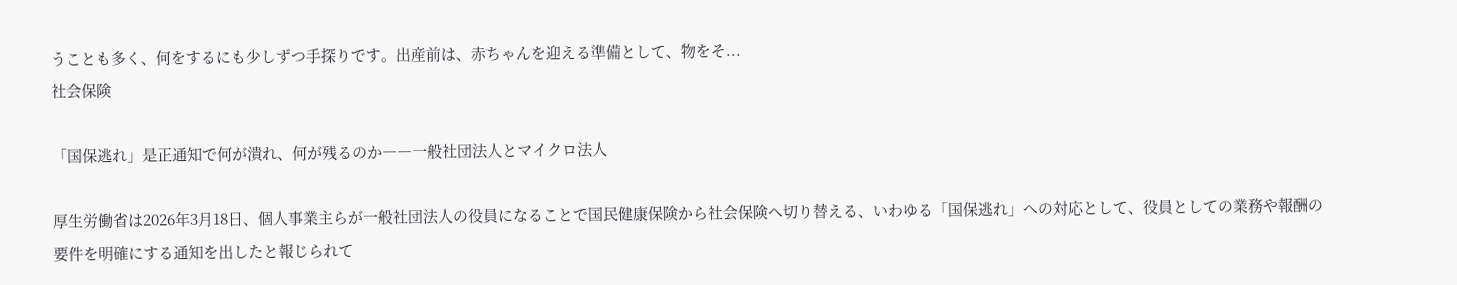うことも多く、何をするにも少しずつ手探りです。出産前は、赤ちゃんを迎える準備として、物をそ...
社会保険

「国保逃れ」是正通知で何が潰れ、何が残るのか――一般社団法人とマイクロ法人

厚生労働省は2026年3月18日、個人事業主らが一般社団法人の役員になることで国民健康保険から社会保険へ切り替える、いわゆる「国保逃れ」への対応として、役員としての業務や報酬の要件を明確にする通知を出したと報じられて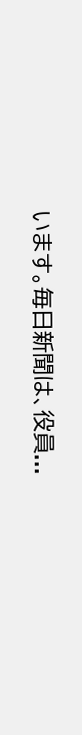います。毎日新聞は、役員...